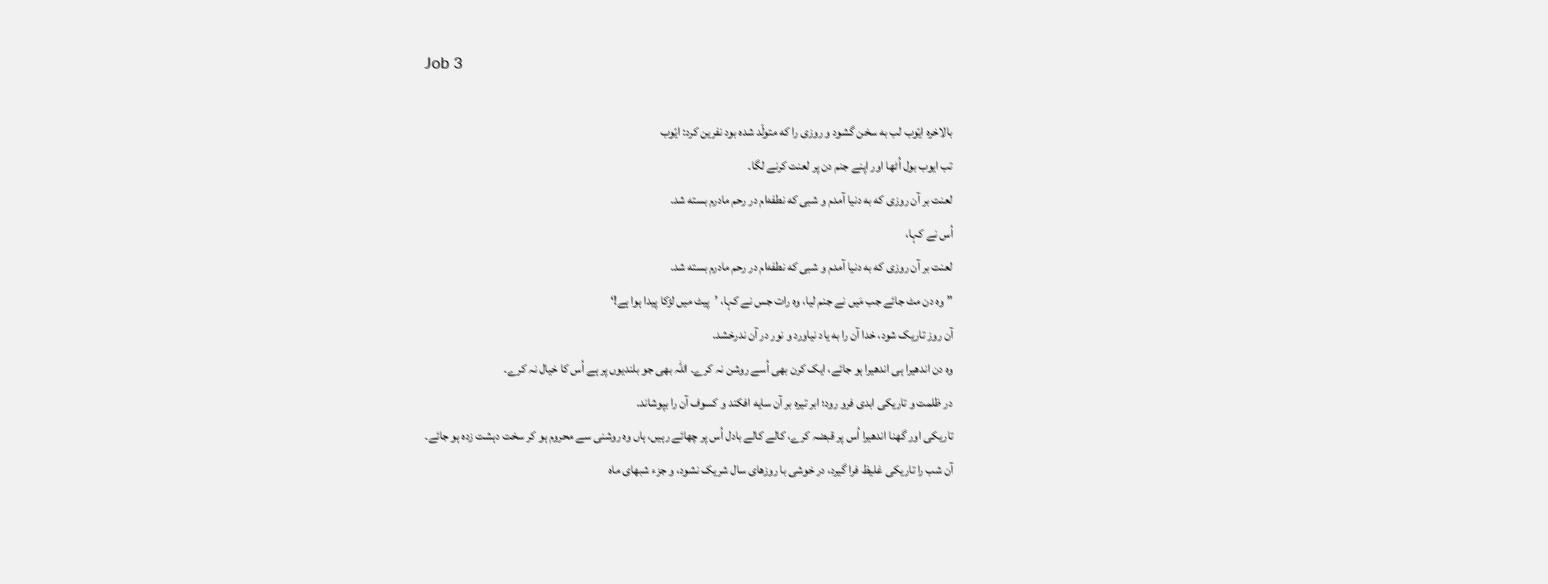Job 3

بالاخره ایّوب لب به سخن گشود و روزی را که متولّد شده بود نفرین کرد: ایّوب
تب ایوب بول اُٹھا اور اپنے جنم دن پر لعنت کرنے لگا۔
لعنت بر آن روزی که به دنیا آمدم و شبی که نطفه‌ام در رحم مادرم بسته شد.
اُس نے کہا،
لعنت بر آن روزی که به دنیا آمدم و شبی که نطفه‌ام در رحم مادرم بسته شد.
”وہ دن مٹ جائے جب مَیں نے جنم لیا، وہ رات جس نے کہا، ’پیٹ میں لڑکا پیدا ہوا ہے!‘
آن روز تاریک شود، خدا آن را به یاد نیاورد و نور در آن ندرخشد.
وہ دن اندھیرا ہی اندھیرا ہو جائے، ایک کرن بھی اُسے روشن نہ کرے۔ اللہ بھی جو بلندیوں پر ہے اُس کا خیال نہ کرے۔
در ظلمت و تاریکی ابدی فرو رود؛ ابر تیره بر آن سایه افکند و کسوف آن را بپوشاند.
تاریکی اور گھنا اندھیرا اُس پر قبضہ کرے، کالے کالے بادل اُس پر چھائے رہیں، ہاں وہ روشنی سے محروم ہو کر سخت دہشت زدہ ہو جائے۔
آن شب را تاریکی غلیظ فرا گیرد، در خوشی با روزهای سال شریک نشود، و جزء شبهای ماه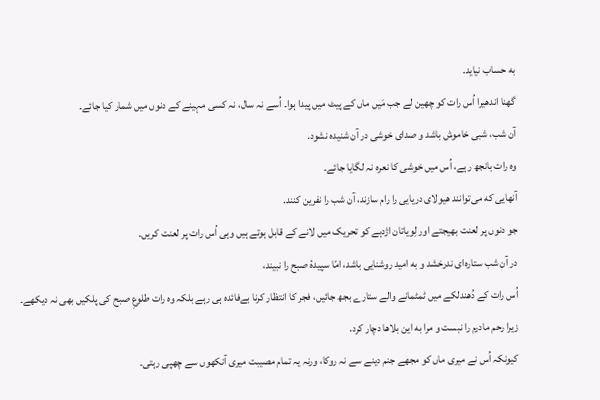به حساب نیاید.
گھنا اندھیرا اُس رات کو چھین لے جب مَیں ماں کے پیٹ میں پیدا ہوا۔ اُسے نہ سال، نہ کسی مہینے کے دنوں میں شمار کیا جائے۔
آن شب، شبی خاموش باشد و صدای خوشی در آن شنیده نشود.
وہ رات بانجھ رہے، اُس میں خوشی کا نعرہ نہ لگایا جائے۔
آنهایی که می‌توانند هیولای دریایی را رام سازند، آن شب را نفرین کنند.
جو دنوں پر لعنت بھیجتے اور لِویاتان اژدہے کو تحریک میں لانے کے قابل ہوتے ہیں وہی اُس رات پر لعنت کریں۔
در آن شب ستاره‌ای ندرخشد و به امید روشنایی باشد، امّا سپیدهٔ صبح را نبیند،
اُس رات کے دُھندلکے میں ٹمٹمانے والے ستارے بجھ جائیں، فجر کا انتظار کرنا بےفائدہ ہی رہے بلکہ وہ رات طلوعِ صبح کی پلکیں بھی نہ دیکھے۔
زیرا رحم مادرم را نبست و مرا به این بلاها دچار کرد.
کیونکہ اُس نے میری ماں کو مجھے جنم دینے سے نہ روکا، ورنہ یہ تمام مصیبت میری آنکھوں سے چھپی رہتی۔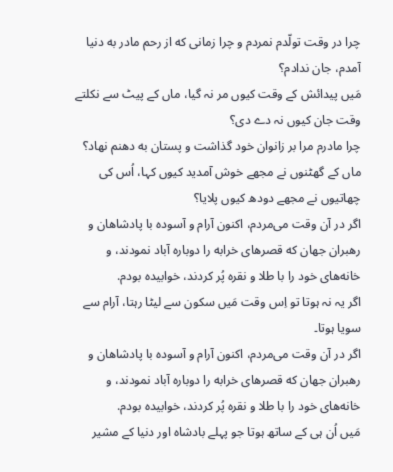چرا در وقت تولّدم نمردم و چرا زمانی که از رحم مادر به دنیا آمدم، جان ندادم؟
مَیں پیدائش کے وقت کیوں مر نہ گیا، ماں کے پیٹ سے نکلتے وقت جان کیوں نہ دے دی؟
چرا مادرم مرا بر زانوان خود گذاشت و پستان به دهنم نهاد؟
ماں کے گھٹنوں نے مجھے خوش آمدید کیوں کہا، اُس کی چھاتیوں نے مجھے دودھ کیوں پلایا؟
اگر در آن وقت می‌مردم، اکنون آرام و آسوده با پادشاهان و رهبران جهان که قصرهای خرابه را دوباره آباد نمودند، و خانه‌های خود را با طلا و نقره پُر کردند، خوابیده بودم.
اگر یہ نہ ہوتا تو اِس وقت مَیں سکون سے لیٹا رہتا، آرام سے سویا ہوتا۔
اگر در آن وقت می‌مردم، اکنون آرام و آسوده با پادشاهان و رهبران جهان که قصرهای خرابه را دوباره آباد نمودند، و خانه‌های خود را با طلا و نقره پُر کردند، خوابیده بودم.
مَیں اُن ہی کے ساتھ ہوتا جو پہلے بادشاہ اور دنیا کے مشیر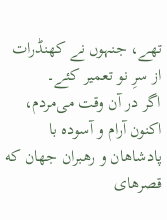تھے، جنہوں نے کھنڈرات از سرِ نو تعمیر کئے۔
اگر در آن وقت می‌مردم، اکنون آرام و آسوده با پادشاهان و رهبران جهان که قصرهای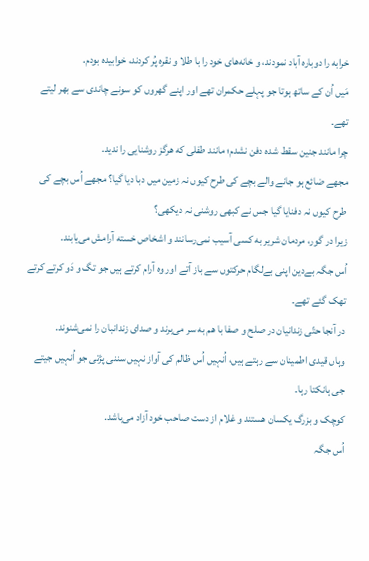خرابه را دوباره آباد نمودند، و خانه‌های خود را با طلا و نقره پُر کردند، خوابیده بودم.
مَیں اُن کے ساتھ ہوتا جو پہلے حکمران تھے اور اپنے گھروں کو سونے چاندی سے بھر لیتے تھے۔
چرا مانند جنین سقط شده دفن نشدم؛ مانند طفلی که هرگز روشنایی را ندید.
مجھے ضائع ہو جانے والے بچے کی طرح کیوں نہ زمین میں دبا دیا گیا؟ مجھے اُس بچے کی طرح کیوں نہ دفنایا گیا جس نے کبھی روشنی نہ دیکھی؟
زیرا در گور، مردمان شریر به کسی آسیب نمی‌رسانند و اشخاص خسته آرامش می‌یابند.
اُس جگہ بےدین اپنی بےلگام حرکتوں سے باز آتے اور وہ آرام کرتے ہیں جو تگ و دَو کرتے کرتے تھک گئے تھے۔
در آنجا حتّی زندانیان در صلح و صفا با هم به سر می‌برند و صدای زندانبان را نمی‌شنوند.
وہاں قیدی اطمینان سے رہتے ہیں، اُنہیں اُس ظالم کی آواز نہیں سننی پڑتی جو اُنہیں جیتے جی ہانکتا رہا۔
کوچک و بزرگ یکسان هستند و غلام از دست صاحب خود آزاد می‌باشد.
اُس جگہ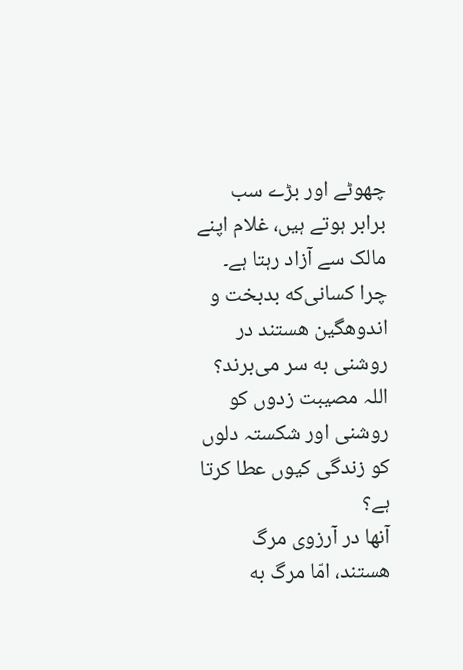چھوٹے اور بڑے سب برابر ہوتے ہیں، غلام اپنے مالک سے آزاد رہتا ہے۔
چرا کسانی‌که بدبخت و اندوهگین هستند در روشنی به سر می‌برند؟
اللہ مصیبت زدوں کو روشنی اور شکستہ دلوں کو زندگی کیوں عطا کرتا ہے؟
آنها در آرزوی مرگ هستند، امّا مرگ به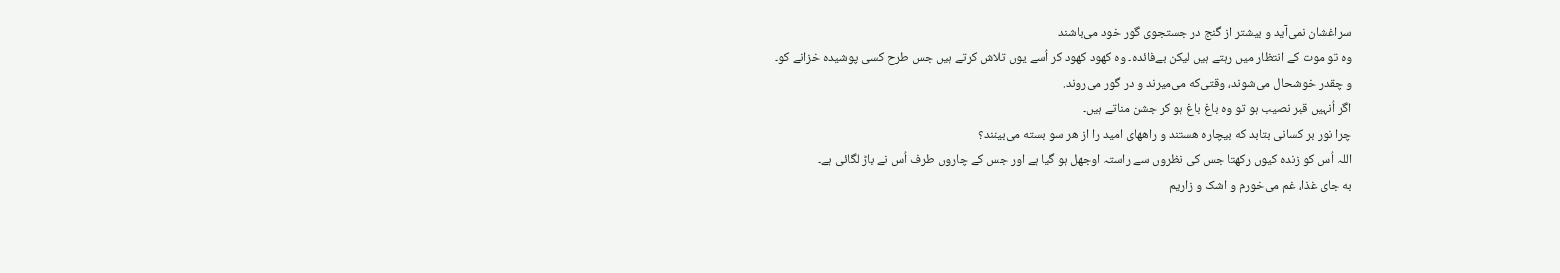سراغشان نمی‌آید و بیشتر از گنج در جستجوی گور خود می‌باشند
وہ تو موت کے انتظار میں رہتے ہیں لیکن بےفائدہ۔ وہ کھود کھود کر اُسے یوں تلاش کرتے ہیں جس طرح کسی پوشیدہ خزانے کو۔
و چقدر خوشحال می‌شوند، وقتی‌که می‌میرند و در گور می‌روند.
اگر اُنہیں قبر نصیب ہو تو وہ باغ باغ ہو کر جشن مناتے ہیں۔
چرا نور بر کسانی بتابد که بیچاره هستند و راههای امید را از هر سو بسته می‌بینند؟
اللہ اُس کو زندہ کیوں رکھتا جس کی نظروں سے راستہ اوجھل ہو گیا ہے اور جس کے چاروں طرف اُس نے باڑ لگائی ہے۔
به جای غذا، غم می‌خورم و اشک و زاریم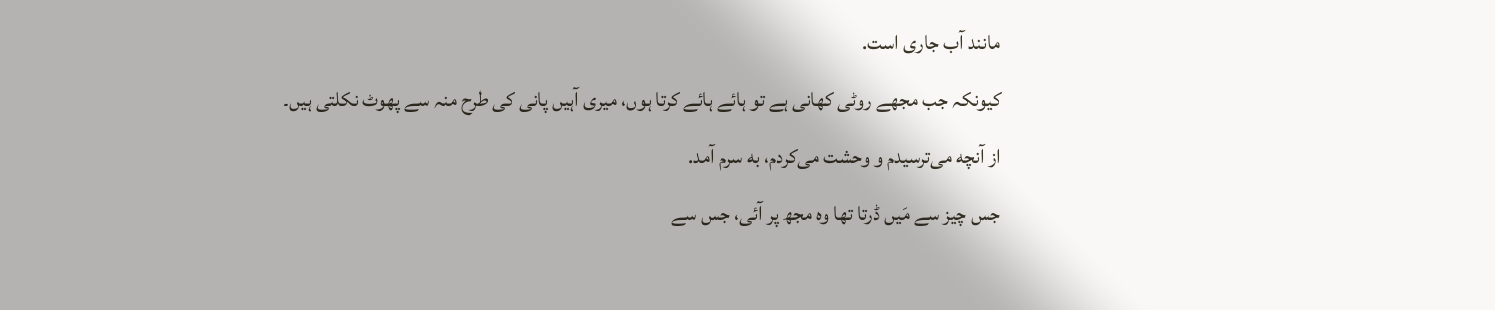مانند آب جاری است.
کیونکہ جب مجھے روٹی کھانی ہے تو ہائے ہائے کرتا ہوں، میری آہیں پانی کی طرح منہ سے پھوٹ نکلتی ہیں۔
از آنچه می‌ترسیدم و وحشت می‌کردم، به سرم آمد.
جس چیز سے مَیں ڈرتا تھا وہ مجھ پر آئی، جس سے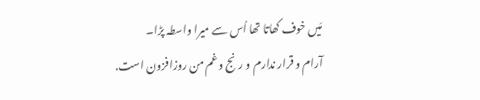مَیں خوف کھاتا تھا اُس سے میرا واسطہ پڑا۔
آرام و قرار ندارم و رنج و غم من روزافزون است.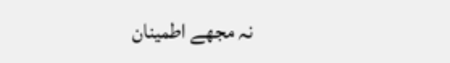نہ مجھے اطمینان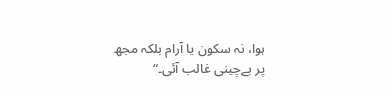ہوا، نہ سکون یا آرام بلکہ مجھ پر بےچینی غالب آئی۔“